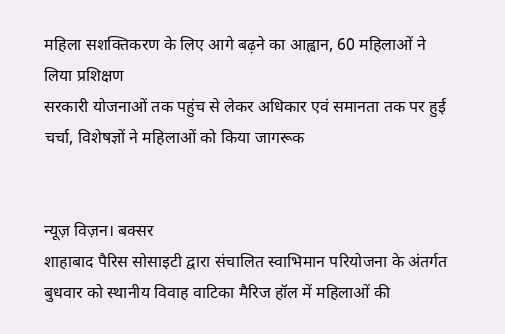महिला सशक्तिकरण के लिए आगे बढ़ने का आह्वान, 60 महिलाओं ने लिया प्रशिक्षण
सरकारी योजनाओं तक पहुंच से लेकर अधिकार एवं समानता तक पर हुई चर्चा, विशेषज्ञों ने महिलाओं को किया जागरूक


न्यूज़ विज़न। बक्सर
शाहाबाद पैरिस सोसाइटी द्वारा संचालित स्वाभिमान परियोजना के अंतर्गत बुधवार को स्थानीय विवाह वाटिका मैरिज हॉल में महिलाओं की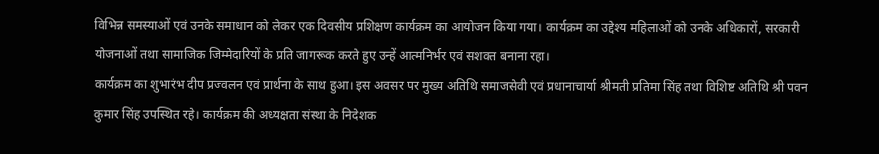विभिन्न समस्याओं एवं उनके समाधान को लेकर एक दिवसीय प्रशिक्षण कार्यक्रम का आयोजन किया गया। कार्यक्रम का उद्देश्य महिलाओं को उनके अधिकारों, सरकारी योजनाओं तथा सामाजिक जिम्मेदारियों के प्रति जागरूक करते हुए उन्हें आत्मनिर्भर एवं सशक्त बनाना रहा।
कार्यक्रम का शुभारंभ दीप प्रज्वलन एवं प्रार्थना के साथ हुआ। इस अवसर पर मुख्य अतिथि समाजसेवी एवं प्रधानाचार्या श्रीमती प्रतिमा सिंह तथा विशिष्ट अतिथि श्री पवन कुमार सिंह उपस्थित रहे। कार्यक्रम की अध्यक्षता संस्था के निदेशक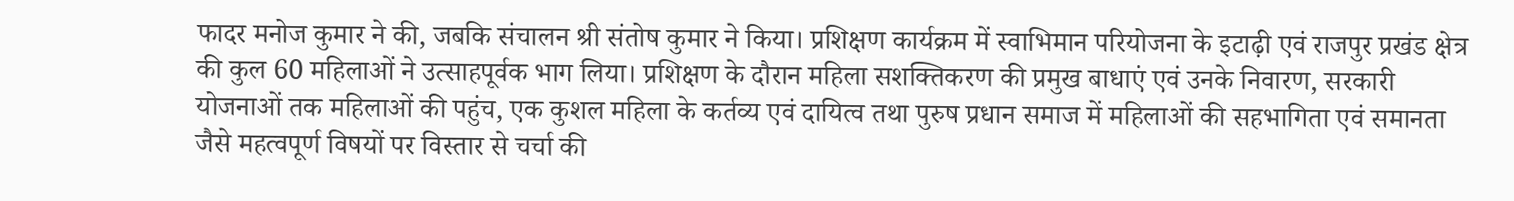फादर मनोज कुमार ने की, जबकि संचालन श्री संतोष कुमार ने किया। प्रशिक्षण कार्यक्रम में स्वाभिमान परियोजना के इटाढ़ी एवं राजपुर प्रखंड क्षेत्र की कुल 60 महिलाओं ने उत्साहपूर्वक भाग लिया। प्रशिक्षण के दौरान महिला सशक्तिकरण की प्रमुख बाधाएं एवं उनके निवारण, सरकारी योजनाओं तक महिलाओं की पहुंच, एक कुशल महिला के कर्तव्य एवं दायित्व तथा पुरुष प्रधान समाज में महिलाओं की सहभागिता एवं समानता जैसे महत्वपूर्ण विषयों पर विस्तार से चर्चा की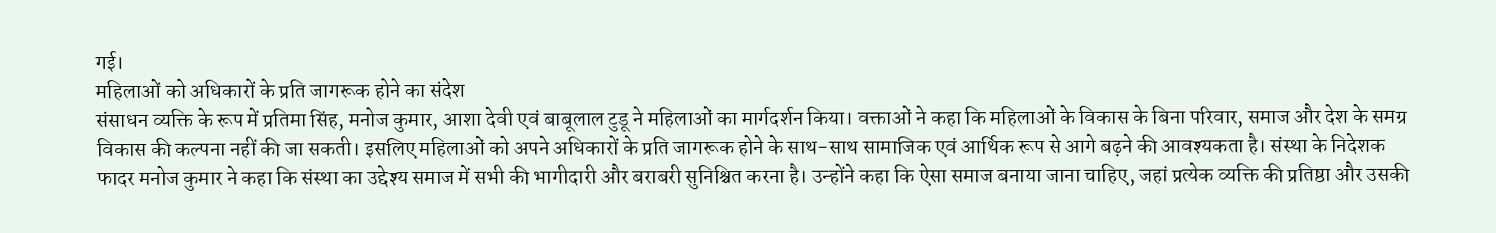गई।
महिलाओं को अधिकारों के प्रति जागरूक होने का संदेश
संसाधन व्यक्ति के रूप में प्रतिमा सिंह, मनोज कुमार, आशा देवी एवं बाबूलाल टुडू ने महिलाओं का मार्गदर्शन किया। वक्ताओं ने कहा कि महिलाओं के विकास के बिना परिवार, समाज और देश के समग्र विकास की कल्पना नहीं की जा सकती। इसलिए महिलाओं को अपने अधिकारों के प्रति जागरूक होने के साथ-साथ सामाजिक एवं आर्थिक रूप से आगे बढ़ने की आवश्यकता है। संस्था के निदेशक फादर मनोज कुमार ने कहा कि संस्था का उद्देश्य समाज में सभी की भागीदारी और बराबरी सुनिश्चित करना है। उन्होंने कहा कि ऐसा समाज बनाया जाना चाहिए, जहां प्रत्येक व्यक्ति की प्रतिष्ठा और उसकी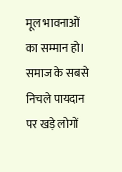मूल भावनाओं का सम्मान हो। समाज के सबसे निचले पायदान पर खड़े लोगों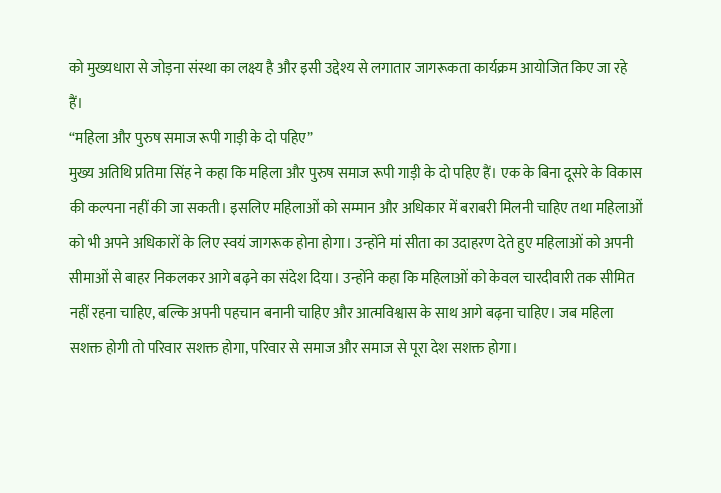को मुख्यधारा से जोड़ना संस्था का लक्ष्य है और इसी उद्देश्य से लगातार जागरूकता कार्यक्रम आयोजित किए जा रहे हैं।
“महिला और पुरुष समाज रूपी गाड़ी के दो पहिए”
मुख्य अतिथि प्रतिमा सिंह ने कहा कि महिला और पुरुष समाज रूपी गाड़ी के दो पहिए हैं। एक के बिना दूसरे के विकास की कल्पना नहीं की जा सकती। इसलिए महिलाओं को सम्मान और अधिकार में बराबरी मिलनी चाहिए तथा महिलाओं को भी अपने अधिकारों के लिए स्वयं जागरूक होना होगा। उन्होंने मां सीता का उदाहरण देते हुए महिलाओं को अपनी सीमाओं से बाहर निकलकर आगे बढ़ने का संदेश दिया। उन्होंने कहा कि महिलाओं को केवल चारदीवारी तक सीमित नहीं रहना चाहिए, बल्कि अपनी पहचान बनानी चाहिए और आत्मविश्वास के साथ आगे बढ़ना चाहिए। जब महिला सशक्त होगी तो परिवार सशक्त होगा, परिवार से समाज और समाज से पूरा देश सशक्त होगा।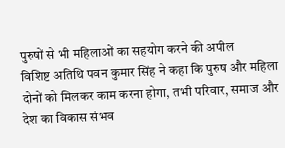पुरुषों से भी महिलाओं का सहयोग करने की अपील
विशिष्ट अतिथि पवन कुमार सिंह ने कहा कि पुरुष और महिला दोनों को मिलकर काम करना होगा, तभी परिवार, समाज और देश का विकास संभव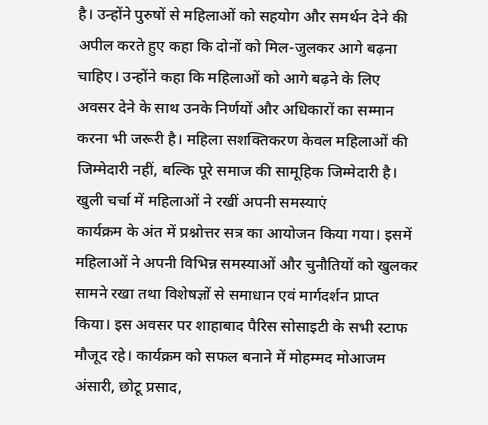है। उन्होंने पुरुषों से महिलाओं को सहयोग और समर्थन देने की अपील करते हुए कहा कि दोनों को मिल-जुलकर आगे बढ़ना चाहिए। उन्होंने कहा कि महिलाओं को आगे बढ़ने के लिए अवसर देने के साथ उनके निर्णयों और अधिकारों का सम्मान करना भी जरूरी है। महिला सशक्तिकरण केवल महिलाओं की जिम्मेदारी नहीं, बल्कि पूरे समाज की सामूहिक जिम्मेदारी है।
खुली चर्चा में महिलाओं ने रखीं अपनी समस्याएं
कार्यक्रम के अंत में प्रश्नोत्तर सत्र का आयोजन किया गया। इसमें महिलाओं ने अपनी विभिन्न समस्याओं और चुनौतियों को खुलकर सामने रखा तथा विशेषज्ञों से समाधान एवं मार्गदर्शन प्राप्त किया। इस अवसर पर शाहाबाद पैरिस सोसाइटी के सभी स्टाफ मौजूद रहे। कार्यक्रम को सफल बनाने में मोहम्मद मोआजम अंसारी, छोटू प्रसाद,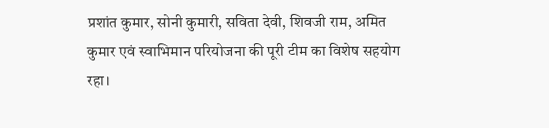प्रशांत कुमार, सोनी कुमारी, सविता देवी, शिवजी राम, अमित कुमार एवं स्वाभिमान परियोजना की पूरी टीम का विशेष सहयोग रहा।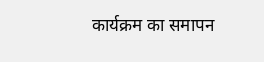कार्यक्रम का समापन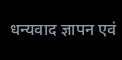धन्यवाद ज्ञापन एवं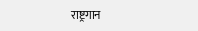राष्ट्रगान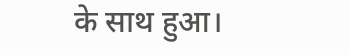के साथ हुआ।